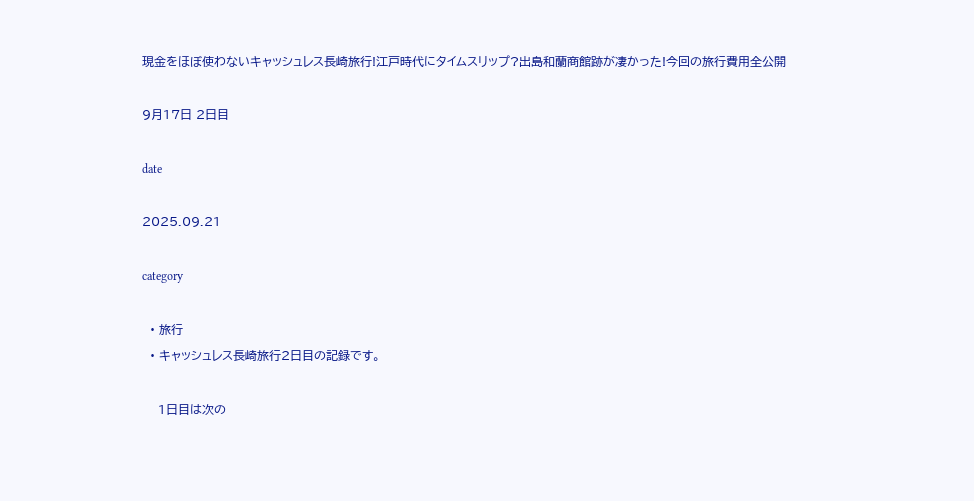現金をほぼ使わないキャッシュレス長崎旅行!江戸時代にタイムスリップ?出島和蘭商館跡が凄かった!今回の旅行費用全公開

9月17日 2日目

date

2025.09.21

category

  • 旅行
  • キャッシュレス長崎旅行2日目の記録です。

    1日目は次の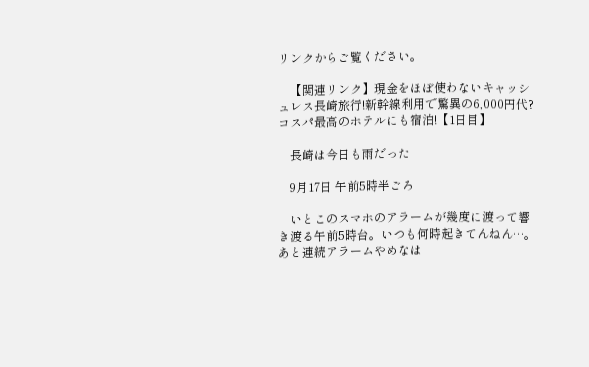リンクからご覧ください。

    【関連リンク】現金をほぼ使わないキャッシュレス長崎旅行!新幹線利用で驚異の6,000円代?コスパ最高のホテルにも宿泊!【1日目】

    長崎は今日も雨だった

    9月17日 午前5時半ごろ

    いとこのスマホのアラームが幾度に渡って響き渡る午前5時台。いつも何時起きてんねん…。あと連続アラームやめなは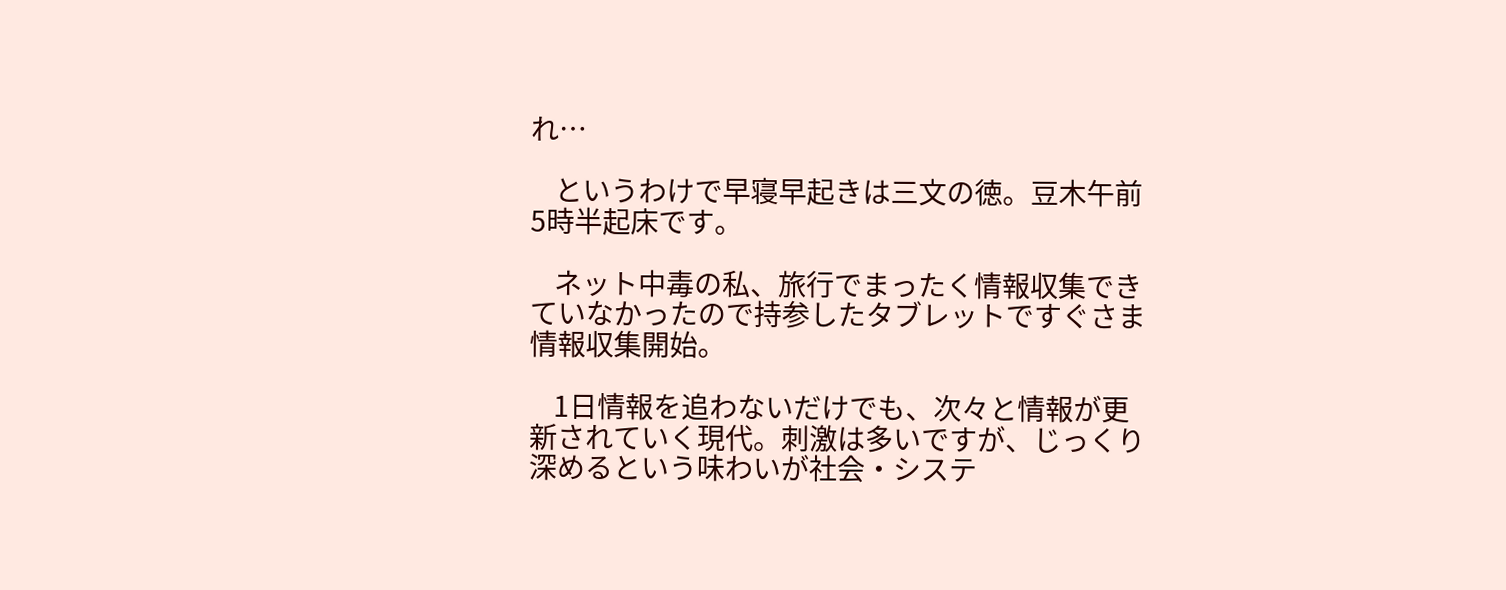れ…

    というわけで早寝早起きは三文の徳。豆木午前5時半起床です。

    ネット中毒の私、旅行でまったく情報収集できていなかったので持参したタブレットですぐさま情報収集開始。

    1日情報を追わないだけでも、次々と情報が更新されていく現代。刺激は多いですが、じっくり深めるという味わいが社会・システ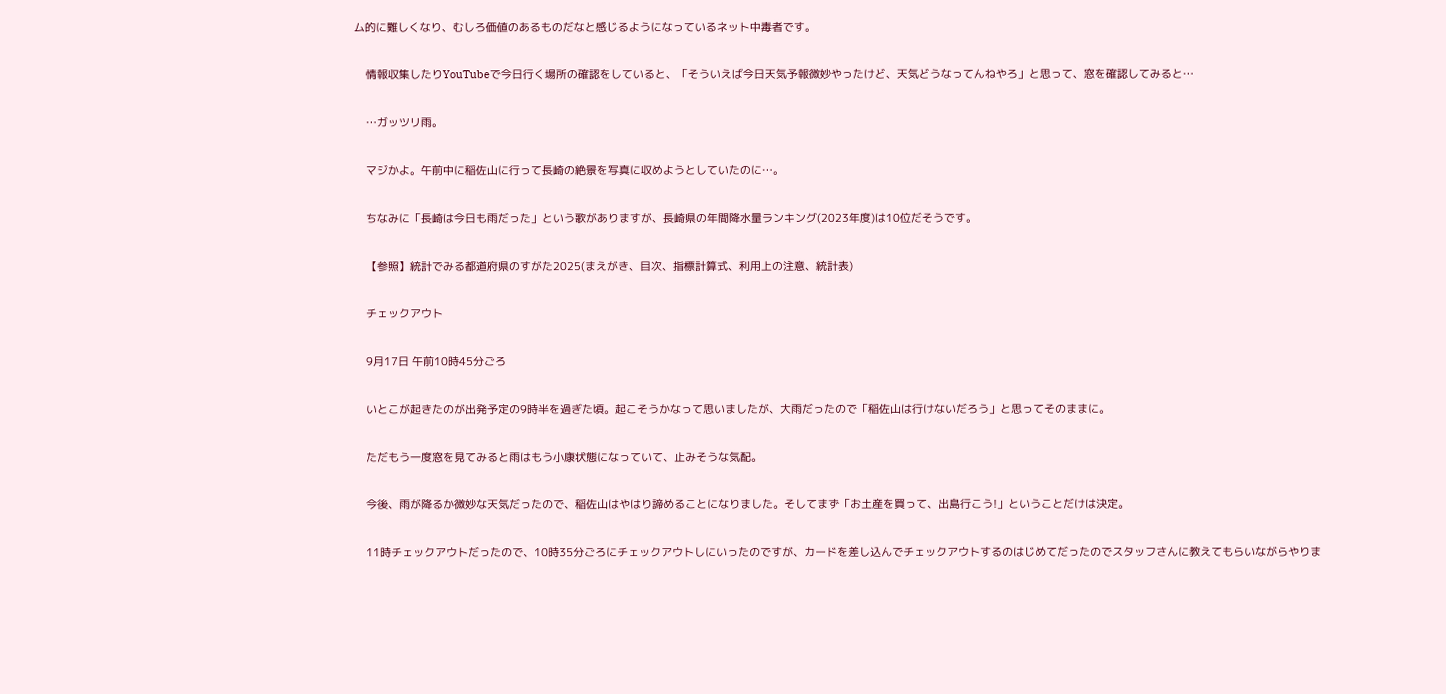ム的に難しくなり、むしろ価値のあるものだなと感じるようになっているネット中毒者です。

    情報収集したりYouTubeで今日行く場所の確認をしていると、「そういえば今日天気予報微妙やったけど、天気どうなってんねやろ」と思って、窓を確認してみると…

    …ガッツリ雨。

    マジかよ。午前中に稲佐山に行って長崎の絶景を写真に収めようとしていたのに…。

    ちなみに「長崎は今日も雨だった」という歌がありますが、長崎県の年間降水量ランキング(2023年度)は10位だそうです。

    【参照】統計でみる都道府県のすがた2025(まえがき、目次、指標計算式、利用上の注意、統計表)

    チェックアウト

    9月17日 午前10時45分ごろ

    いとこが起きたのが出発予定の9時半を過ぎた頃。起こそうかなって思いましたが、大雨だったので「稲佐山は行けないだろう」と思ってそのままに。

    ただもう一度窓を見てみると雨はもう小康状態になっていて、止みそうな気配。

    今後、雨が降るか微妙な天気だったので、稲佐山はやはり諦めることになりました。そしてまず「お土産を買って、出島行こう!」ということだけは決定。

    11時チェックアウトだったので、10時35分ごろにチェックアウトしにいったのですが、カードを差し込んでチェックアウトするのはじめてだったのでスタッフさんに教えてもらいながらやりま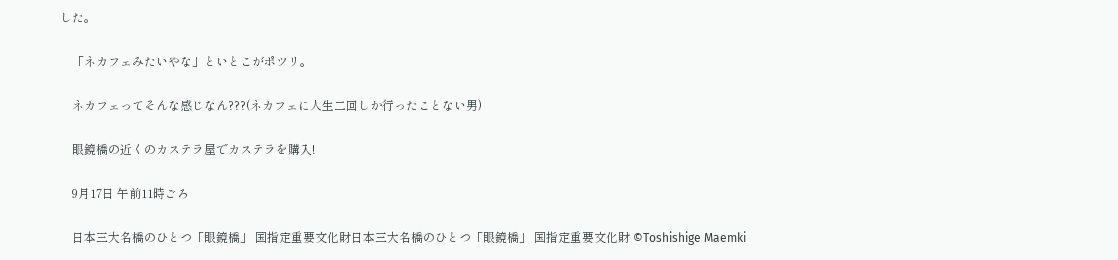した。

    「ネカフェみたいやな」といとこがポツリ。

    ネカフェってそんな感じなん???(ネカフェに人生二回しか行ったことない男)

    眼鏡橋の近くのカステラ屋でカステラを購入!

    9月17日 午前11時ごろ

    日本三大名橋のひとつ「眼鏡橋」 国指定重要文化財日本三大名橋のひとつ「眼鏡橋」 国指定重要文化財 ©Toshishige Maemki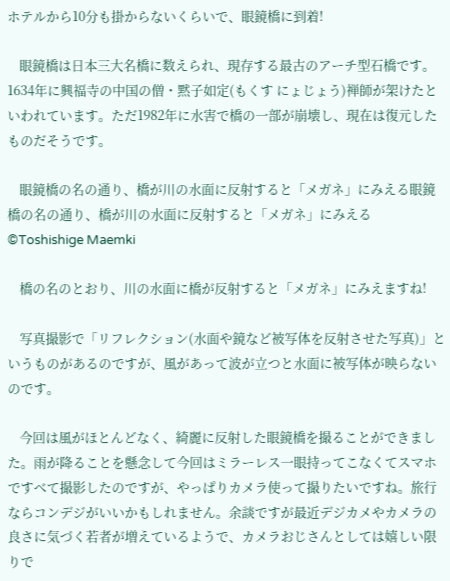ホテルから10分も掛からないくらいで、眼鏡橋に到着!

    眼鏡橋は日本三大名橋に数えられ、現存する最古のアーチ型石橋です。1634年に興福寺の中国の僧・黙子如定(もくす にょじょう)禅師が架けたといわれています。ただ1982年に水害で橋の一部が崩壊し、現在は復元したものだそうです。

    眼鏡橋の名の通り、橋が川の水面に反射すると「メガネ」にみえる眼鏡橋の名の通り、橋が川の水面に反射すると「メガネ」にみえる ©Toshishige Maemki

    橋の名のとおり、川の水面に橋が反射すると「メガネ」にみえますね!

    写真撮影で「リフレクション(水面や鏡など被写体を反射させた写真)」というものがあるのですが、風があって波が立つと水面に被写体が映らないのです。

    今回は風がほとんどなく、綺麗に反射した眼鏡橋を撮ることができました。雨が降ることを懸念して今回はミラーレス一眼持ってこなくてスマホですべて撮影したのですが、やっぱりカメラ使って撮りたいですね。旅行ならコンデジがいいかもしれません。余談ですが最近デジカメやカメラの良さに気づく若者が増えているようで、カメラおじさんとしては嬉しい限りで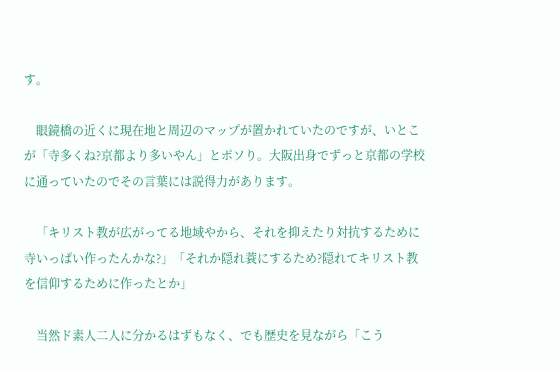す。

    眼鏡橋の近くに現在地と周辺のマップが置かれていたのですが、いとこが「寺多くね?京都より多いやん」とポソり。大阪出身でずっと京都の学校に通っていたのでその言葉には説得力があります。

    「キリスト教が広がってる地域やから、それを抑えたり対抗するために寺いっぱい作ったんかな?」「それか隠れ蓑にするため?隠れてキリスト教を信仰するために作ったとか」

    当然ド素人二人に分かるはずもなく、でも歴史を見ながら「こう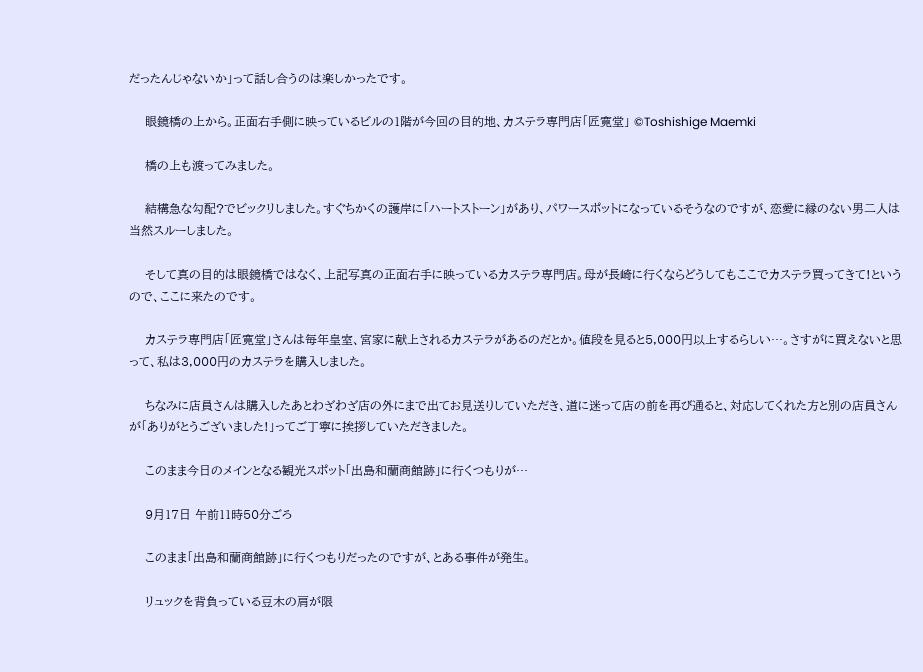だったんじゃないか」って話し合うのは楽しかったです。

    眼鏡橋の上から。正面右手側に映っているビルの1階が今回の目的地、カステラ専門店「匠寛堂」 ©Toshishige Maemki

    橋の上も渡ってみました。

    結構急な勾配?でビックリしました。すぐちかくの護岸に「ハートストーン」があり、パワースポットになっているそうなのですが、恋愛に縁のない男二人は当然スルーしました。

    そして真の目的は眼鏡橋ではなく、上記写真の正面右手に映っているカステラ専門店。母が長崎に行くならどうしてもここでカステラ買ってきて!というので、ここに来たのです。

    カステラ専門店「匠寛堂」さんは毎年皇室、宮家に献上されるカステラがあるのだとか。値段を見ると5,000円以上するらしい…。さすがに買えないと思って、私は3,000円のカステラを購入しました。

    ちなみに店員さんは購入したあとわざわざ店の外にまで出てお見送りしていただき、道に迷って店の前を再び通ると、対応してくれた方と別の店員さんが「ありがとうございました!」ってご丁寧に挨拶していただきました。

    このまま今日のメインとなる観光スポット「出島和蘭商館跡」に行くつもりが…

    9月17日 午前11時50分ごろ

    このまま「出島和蘭商館跡」に行くつもりだったのですが、とある事件が発生。

    リュックを背負っている豆木の肩が限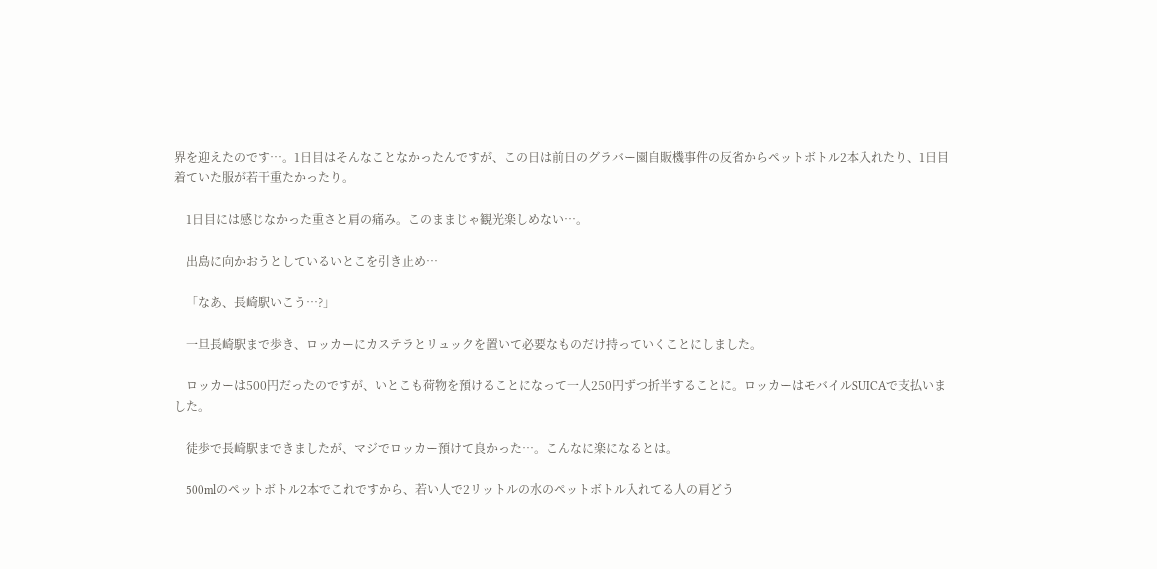界を迎えたのです…。1日目はそんなことなかったんですが、この日は前日のグラバー園自販機事件の反省からペットボトル2本入れたり、1日目着ていた服が若干重たかったり。

    1日目には感じなかった重さと肩の痛み。このままじゃ観光楽しめない…。

    出島に向かおうとしているいとこを引き止め…

    「なあ、長崎駅いこう…?」

    一旦長崎駅まで歩き、ロッカーにカステラとリュックを置いて必要なものだけ持っていくことにしました。

    ロッカーは500円だったのですが、いとこも荷物を預けることになって一人250円ずつ折半することに。ロッカーはモバイルSUICAで支払いました。

    徒歩で長崎駅まできましたが、マジでロッカー預けて良かった…。こんなに楽になるとは。

    500mlのペットボトル2本でこれですから、若い人で2リットルの水のペットボトル入れてる人の肩どう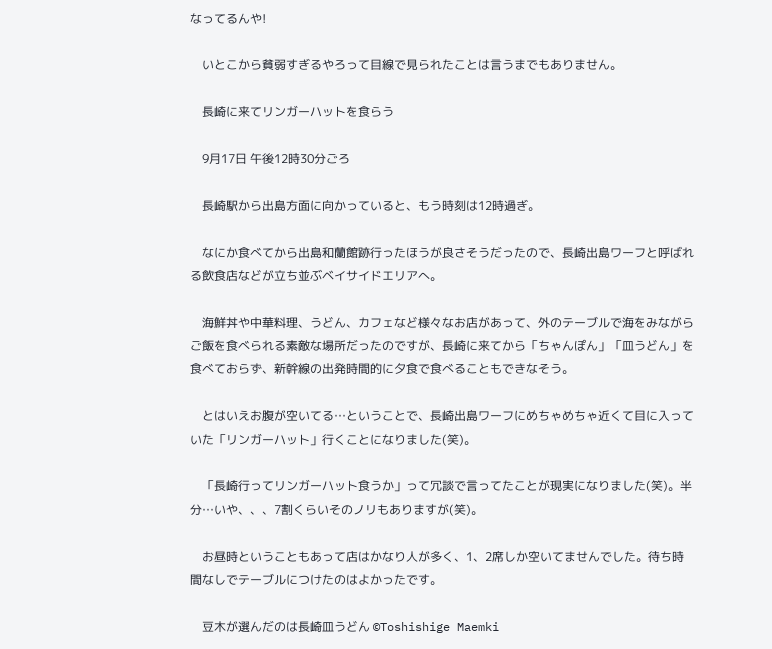なってるんや!

    いとこから貧弱すぎるやろって目線で見られたことは言うまでもありません。

    長崎に来てリンガーハットを食らう

    9月17日 午後12時30分ごろ

    長崎駅から出島方面に向かっていると、もう時刻は12時過ぎ。

    なにか食べてから出島和蘭館跡行ったほうが良さそうだったので、長崎出島ワーフと呼ばれる飲食店などが立ち並ぶベイサイドエリアへ。

    海鮮丼や中華料理、うどん、カフェなど様々なお店があって、外のテーブルで海をみながらご飯を食べられる素敵な場所だったのですが、長崎に来てから「ちゃんぽん」「皿うどん」を食べておらず、新幹線の出発時間的に夕食で食べることもできなそう。

    とはいえお腹が空いてる…ということで、長崎出島ワーフにめちゃめちゃ近くて目に入っていた「リンガーハット」行くことになりました(笑)。

    「長崎行ってリンガーハット食うか」って冗談で言ってたことが現実になりました(笑)。半分…いや、、、7割くらいそのノリもありますが(笑)。

    お昼時ということもあって店はかなり人が多く、1、2席しか空いてませんでした。待ち時間なしでテーブルにつけたのはよかったです。

    豆木が選んだのは長崎皿うどん ©Toshishige Maemki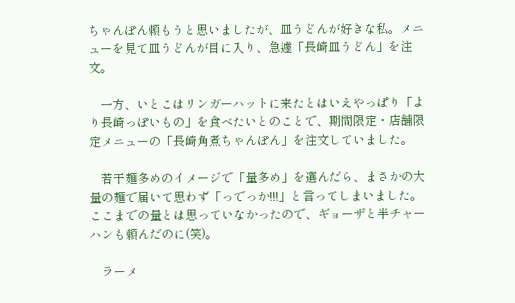ちゃんぽん頼もうと思いましたが、皿うどんが好きな私。メニューを見て皿うどんが目に入り、急遽「長崎皿うどん」を注文。

    一方、いとこはリンガーハットに来たとはいえやっぱり「より長崎っぽいもの」を食べたいとのことで、期間限定・店舗限定メニューの「長崎角煮ちゃんぽん」を注文していました。

    若干麺多めのイメージで「量多め」を選んだら、まさかの大量の麺で届いて思わず「っでっか!!!」と言ってしまいました。ここまでの量とは思っていなかったので、ギョーザと半チャーハンも頼んだのに(笑)。

    ラーメ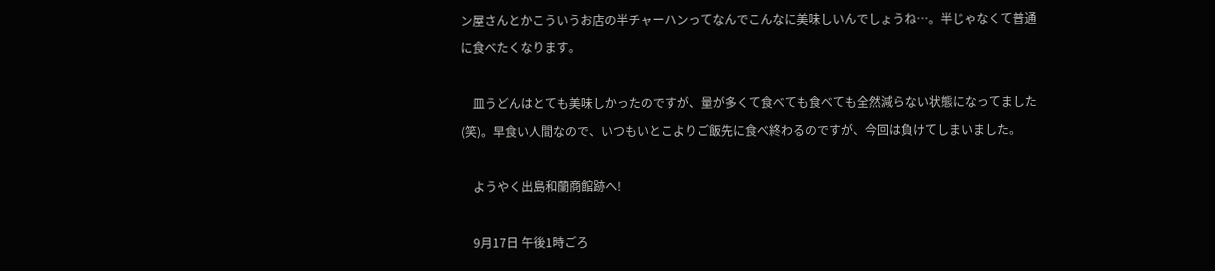ン屋さんとかこういうお店の半チャーハンってなんでこんなに美味しいんでしょうね…。半じゃなくて普通に食べたくなります。

    皿うどんはとても美味しかったのですが、量が多くて食べても食べても全然減らない状態になってました(笑)。早食い人間なので、いつもいとこよりご飯先に食べ終わるのですが、今回は負けてしまいました。

    ようやく出島和蘭商館跡へ!

    9月17日 午後1時ごろ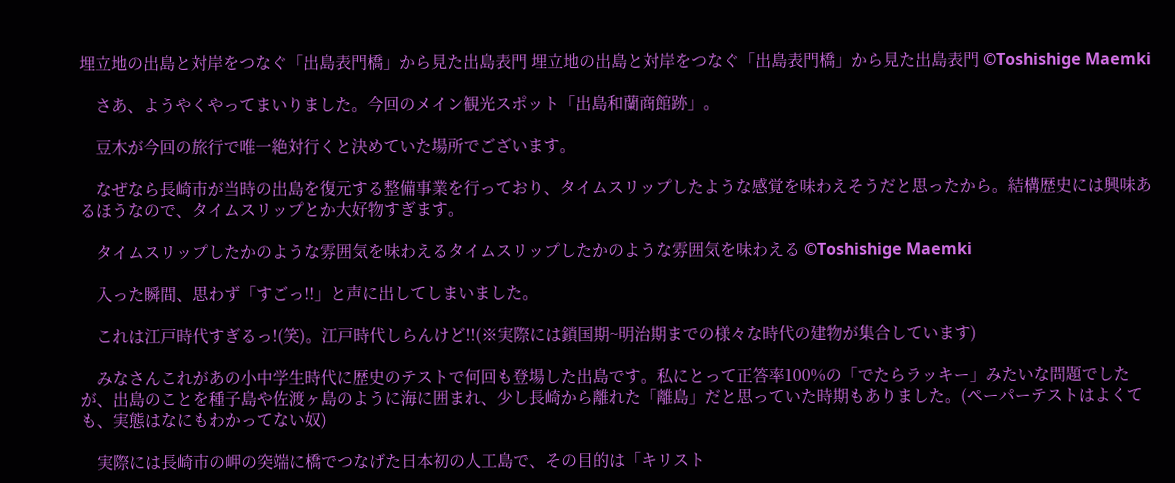埋立地の出島と対岸をつなぐ「出島表門橋」から見た出島表門 埋立地の出島と対岸をつなぐ「出島表門橋」から見た出島表門 ©Toshishige Maemki

    さあ、ようやくやってまいりました。今回のメイン観光スポット「出島和蘭商館跡」。

    豆木が今回の旅行で唯一絶対行くと決めていた場所でございます。

    なぜなら長崎市が当時の出島を復元する整備事業を行っており、タイムスリップしたような感覚を味わえそうだと思ったから。結構歴史には興味あるほうなので、タイムスリップとか大好物すぎます。

    タイムスリップしたかのような雰囲気を味わえるタイムスリップしたかのような雰囲気を味わえる ©Toshishige Maemki

    入った瞬間、思わず「すごっ!!」と声に出してしまいました。

    これは江戸時代すぎるっ!(笑)。江戸時代しらんけど!!(※実際には鎖国期~明治期までの様々な時代の建物が集合しています)

    みなさんこれがあの小中学生時代に歴史のテストで何回も登場した出島です。私にとって正答率100%の「でたらラッキー」みたいな問題でしたが、出島のことを種子島や佐渡ヶ島のように海に囲まれ、少し長崎から離れた「離島」だと思っていた時期もありました。(ペーパーテストはよくても、実態はなにもわかってない奴)

    実際には長崎市の岬の突端に橋でつなげた日本初の人工島で、その目的は「キリスト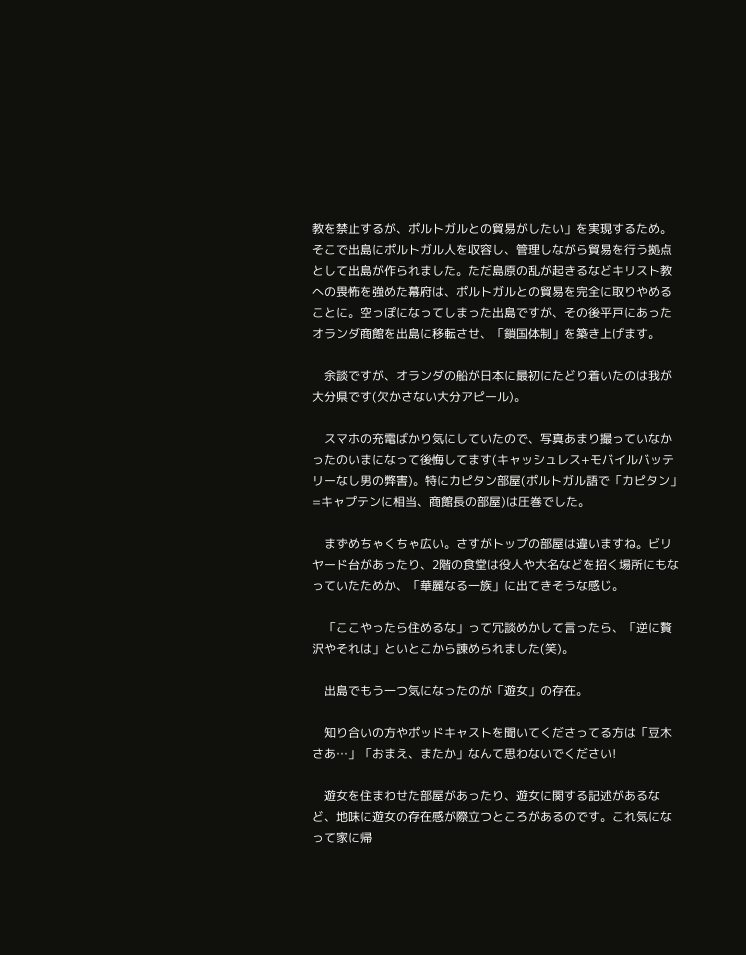教を禁止するが、ポルトガルとの貿易がしたい」を実現するため。そこで出島にポルトガル人を収容し、管理しながら貿易を行う拠点として出島が作られました。ただ島原の乱が起きるなどキリスト教への畏怖を強めた幕府は、ポルトガルとの貿易を完全に取りやめることに。空っぽになってしまった出島ですが、その後平戸にあったオランダ商館を出島に移転させ、「鎖国体制」を築き上げます。

    余談ですが、オランダの船が日本に最初にたどり着いたのは我が大分県です(欠かさない大分アピール)。

    スマホの充電ばかり気にしていたので、写真あまり撮っていなかったのいまになって後悔してます(キャッシュレス+モバイルバッテリーなし男の弊害)。特にカピタン部屋(ポルトガル語で「カピタン」=キャプテンに相当、商館長の部屋)は圧巻でした。

    まずめちゃくちゃ広い。さすがトップの部屋は違いますね。ビリヤード台があったり、2階の食堂は役人や大名などを招く場所にもなっていたためか、「華麗なる一族」に出てきそうな感じ。

    「ここやったら住めるな」って冗談めかして言ったら、「逆に贅沢やそれは」といとこから諌められました(笑)。

    出島でもう一つ気になったのが「遊女」の存在。

    知り合いの方やポッドキャストを聞いてくださってる方は「豆木さあ…」「おまえ、またか」なんて思わないでください!

    遊女を住まわせた部屋があったり、遊女に関する記述があるなど、地味に遊女の存在感が際立つところがあるのです。これ気になって家に帰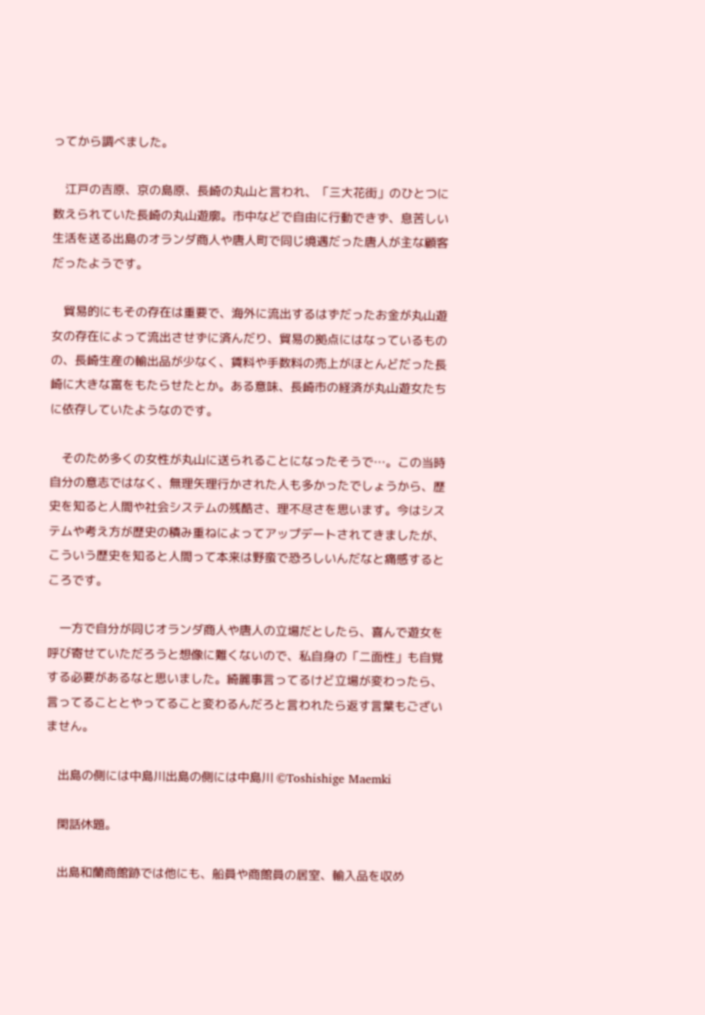ってから調べました。

    江戸の吉原、京の島原、長崎の丸山と言われ、「三大花街」のひとつに数えられていた長崎の丸山遊廓。市中などで自由に行動できず、息苦しい生活を送る出島のオランダ商人や唐人町で同じ境遇だった唐人が主な顧客だったようです。

    貿易的にもその存在は重要で、海外に流出するはずだったお金が丸山遊女の存在によって流出させずに済んだり、貿易の拠点にはなっているものの、長崎生産の輸出品が少なく、賃料や手数料の売上がほとんどだった長崎に大きな富をもたらせたとか。ある意味、長崎市の経済が丸山遊女たちに依存していたようなのです。

    そのため多くの女性が丸山に送られることになったそうで…。この当時自分の意志ではなく、無理矢理行かされた人も多かったでしょうから、歴史を知ると人間や社会システムの残酷さ、理不尽さを思います。今はシステムや考え方が歴史の積み重ねによってアップデートされてきましたが、こういう歴史を知ると人間って本来は野蛮で恐ろしいんだなと痛感するところです。

    一方で自分が同じオランダ商人や唐人の立場だとしたら、喜んで遊女を呼び寄せていただろうと想像に難くないので、私自身の「二面性」も自覚する必要があるなと思いました。綺麗事言ってるけど立場が変わったら、言ってることとやってること変わるんだろと言われたら返す言葉もございません。

    出島の側には中島川出島の側には中島川 ©Toshishige Maemki

    閑話休題。

    出島和蘭商館跡では他にも、船員や商館員の居室、輸入品を収め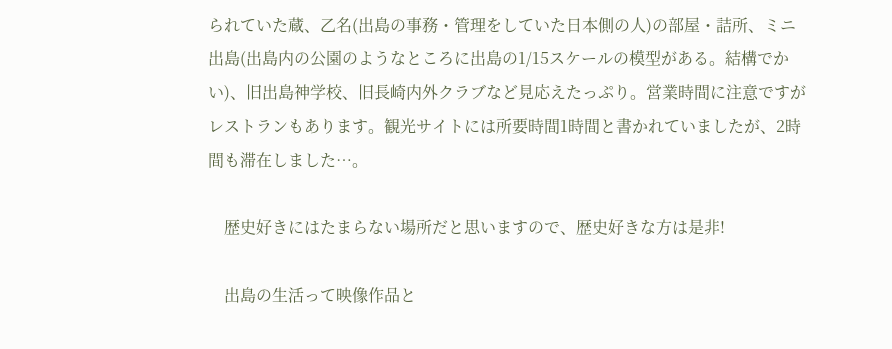られていた蔵、乙名(出島の事務・管理をしていた日本側の人)の部屋・詰所、ミニ出島(出島内の公園のようなところに出島の1/15スケールの模型がある。結構でかい)、旧出島神学校、旧長崎内外クラブなど見応えたっぷり。営業時間に注意ですがレストランもあります。観光サイトには所要時間1時間と書かれていましたが、2時間も滞在しました…。

    歴史好きにはたまらない場所だと思いますので、歴史好きな方は是非!

    出島の生活って映像作品と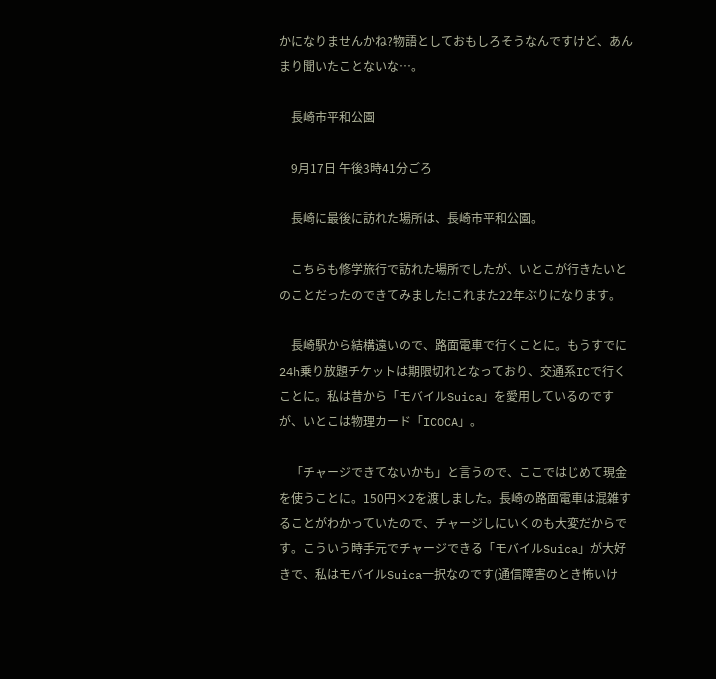かになりませんかね?物語としておもしろそうなんですけど、あんまり聞いたことないな…。

    長崎市平和公園

    9月17日 午後3時41分ごろ

    長崎に最後に訪れた場所は、長崎市平和公園。

    こちらも修学旅行で訪れた場所でしたが、いとこが行きたいとのことだったのできてみました!これまた22年ぶりになります。

    長崎駅から結構遠いので、路面電車で行くことに。もうすでに24h乗り放題チケットは期限切れとなっており、交通系ICで行くことに。私は昔から「モバイルSuica」を愛用しているのですが、いとこは物理カード「ICOCA」。

    「チャージできてないかも」と言うので、ここではじめて現金を使うことに。150円×2を渡しました。長崎の路面電車は混雑することがわかっていたので、チャージしにいくのも大変だからです。こういう時手元でチャージできる「モバイルSuica」が大好きで、私はモバイルSuica一択なのです(通信障害のとき怖いけ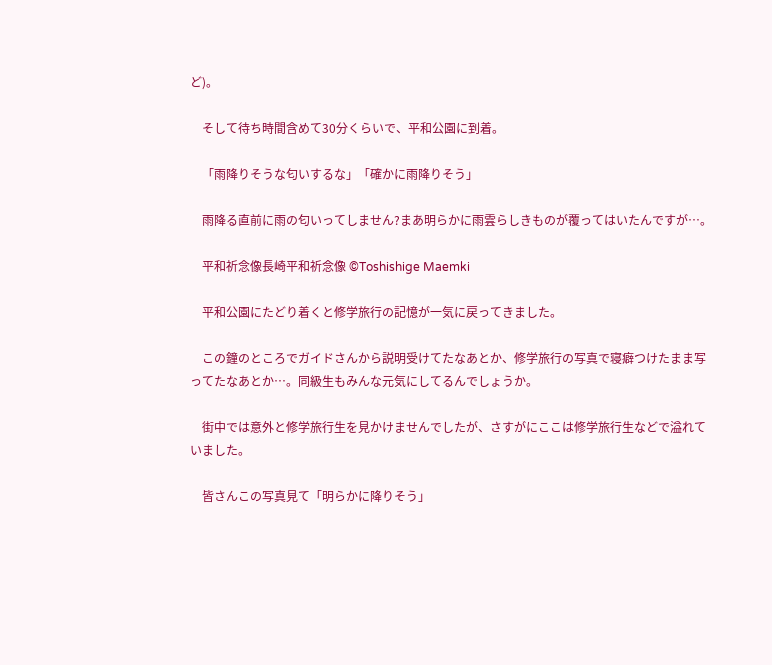ど)。

    そして待ち時間含めて30分くらいで、平和公園に到着。

    「雨降りそうな匂いするな」「確かに雨降りそう」

    雨降る直前に雨の匂いってしません?まあ明らかに雨雲らしきものが覆ってはいたんですが…。

    平和祈念像長崎平和祈念像 ©Toshishige Maemki

    平和公園にたどり着くと修学旅行の記憶が一気に戻ってきました。

    この鐘のところでガイドさんから説明受けてたなあとか、修学旅行の写真で寝癖つけたまま写ってたなあとか…。同級生もみんな元気にしてるんでしょうか。

    街中では意外と修学旅行生を見かけませんでしたが、さすがにここは修学旅行生などで溢れていました。

    皆さんこの写真見て「明らかに降りそう」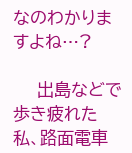なのわかりますよね…?

    出島などで歩き疲れた私、路面電車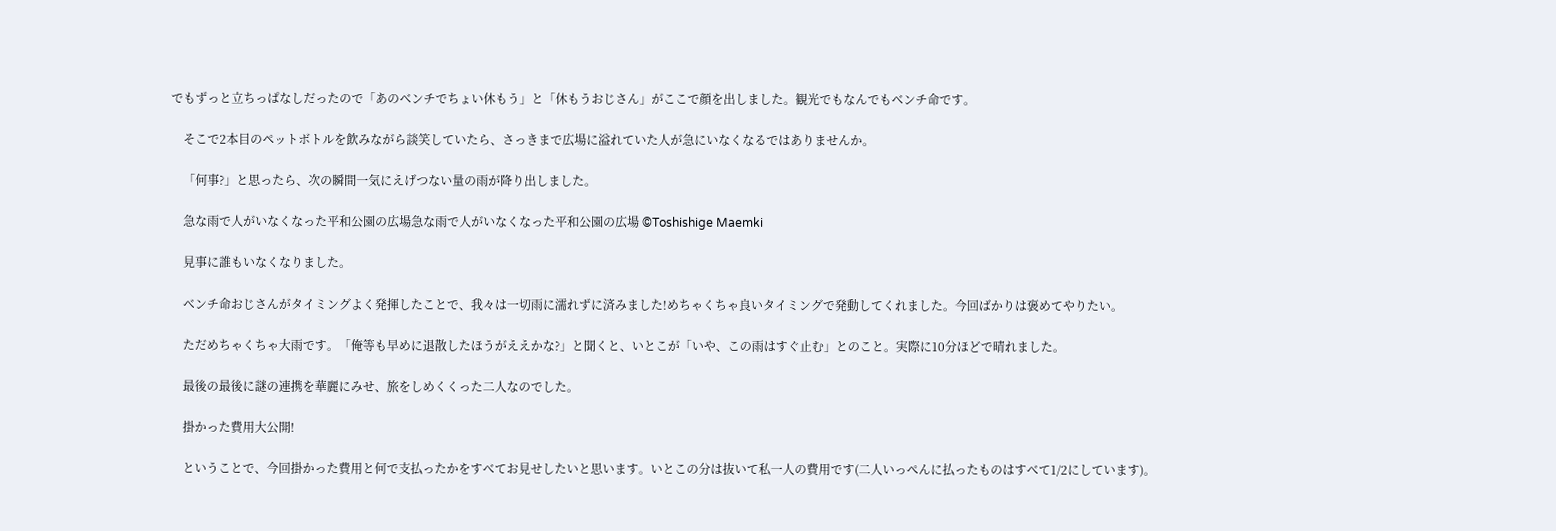でもずっと立ちっぱなしだったので「あのベンチでちょい休もう」と「休もうおじさん」がここで顔を出しました。観光でもなんでもベンチ命です。

    そこで2本目のペットボトルを飲みながら談笑していたら、さっきまで広場に溢れていた人が急にいなくなるではありませんか。

    「何事?」と思ったら、次の瞬間一気にえげつない量の雨が降り出しました。

    急な雨で人がいなくなった平和公園の広場急な雨で人がいなくなった平和公園の広場 ©Toshishige Maemki

    見事に誰もいなくなりました。

    ベンチ命おじさんがタイミングよく発揮したことで、我々は一切雨に濡れずに済みました!めちゃくちゃ良いタイミングで発動してくれました。今回ばかりは褒めてやりたい。

    ただめちゃくちゃ大雨です。「俺等も早めに退散したほうがええかな?」と聞くと、いとこが「いや、この雨はすぐ止む」とのこと。実際に10分ほどで晴れました。

    最後の最後に謎の連携を華麗にみせ、旅をしめくくった二人なのでした。

    掛かった費用大公開!

    ということで、今回掛かった費用と何で支払ったかをすべてお見せしたいと思います。いとこの分は抜いて私一人の費用です(二人いっぺんに払ったものはすべて1/2にしています)。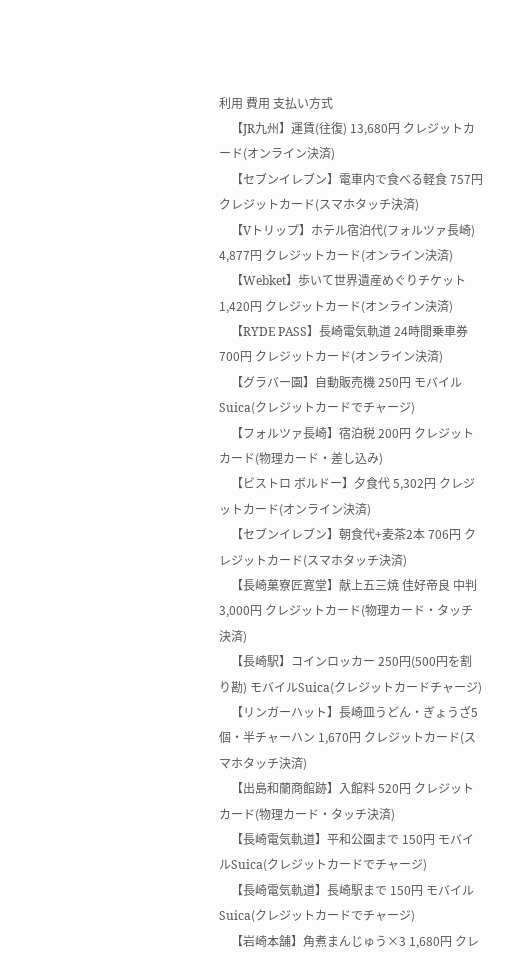利用 費用 支払い方式
    【JR九州】運賃(往復) 13,680円 クレジットカード(オンライン決済)
    【セブンイレブン】電車内で食べる軽食 757円 クレジットカード(スマホタッチ決済)
    【Vトリップ】ホテル宿泊代(フォルツァ長崎) 4,877円 クレジットカード(オンライン決済)
    【Webket】歩いて世界遺産めぐりチケット 1,420円 クレジットカード(オンライン決済)
    【RYDE PASS】長崎電気軌道 24時間乗車券 700円 クレジットカード(オンライン決済)
    【グラバー園】自動販売機 250円 モバイルSuica(クレジットカードでチャージ)
    【フォルツァ長崎】宿泊税 200円 クレジットカード(物理カード・差し込み)
    【ビストロ ボルドー】夕食代 5,302円 クレジットカード(オンライン決済)
    【セブンイレブン】朝食代+麦茶2本 706円 クレジットカード(スマホタッチ決済)
    【長崎菓寮匠寛堂】献上五三焼 佳好帝良 中判 3,000円 クレジットカード(物理カード・タッチ決済)
    【長崎駅】コインロッカー 250円(500円を割り勘) モバイルSuica(クレジットカードチャージ)
    【リンガーハット】長崎皿うどん・ぎょうざ5個・半チャーハン 1,670円 クレジットカード(スマホタッチ決済)
    【出島和蘭商館跡】入館料 520円 クレジットカード(物理カード・タッチ決済)
    【長崎電気軌道】平和公園まで 150円 モバイルSuica(クレジットカードでチャージ)
    【長崎電気軌道】長崎駅まで 150円 モバイルSuica(クレジットカードでチャージ)
    【岩崎本舗】角煮まんじゅう×3 1,680円 クレ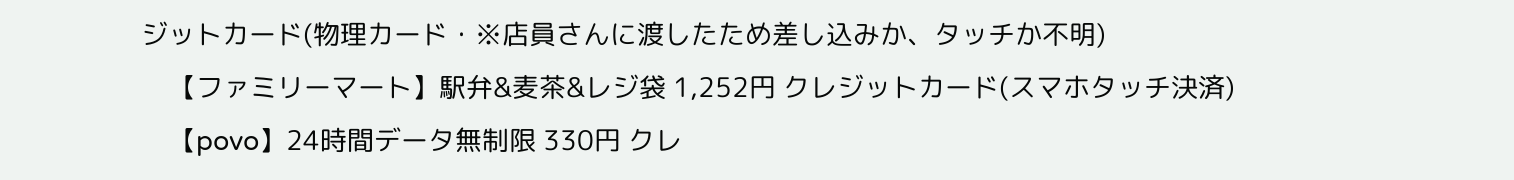ジットカード(物理カード・※店員さんに渡したため差し込みか、タッチか不明)
    【ファミリーマート】駅弁&麦茶&レジ袋 1,252円 クレジットカード(スマホタッチ決済)
    【povo】24時間データ無制限 330円 クレ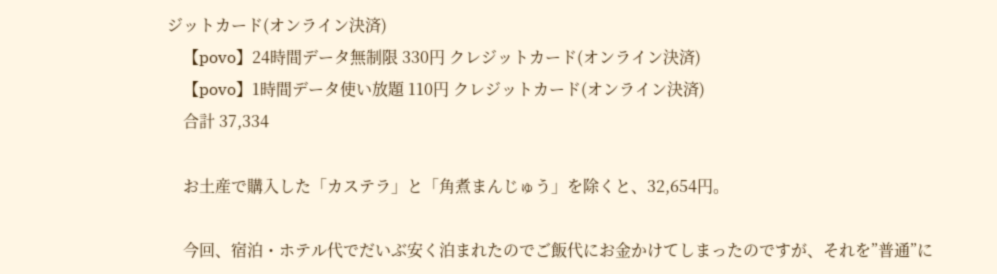ジットカード(オンライン決済)
    【povo】24時間データ無制限 330円 クレジットカード(オンライン決済)
    【povo】1時間データ使い放題 110円 クレジットカード(オンライン決済)
    合計 37,334

    お土産で購入した「カステラ」と「角煮まんじゅう」を除くと、32,654円。

    今回、宿泊・ホテル代でだいぶ安く泊まれたのでご飯代にお金かけてしまったのですが、それを”普通”に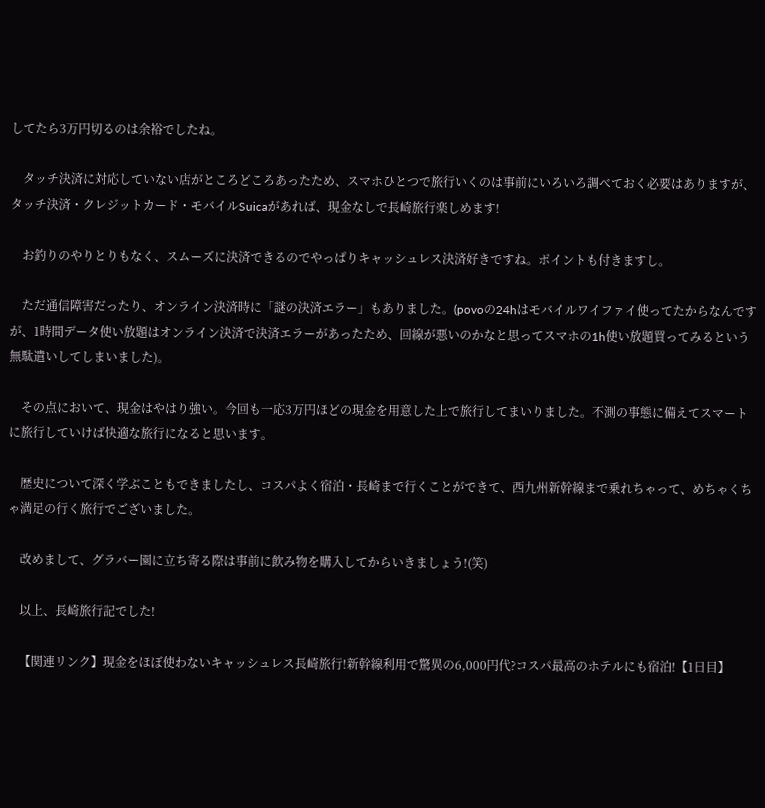してたら3万円切るのは余裕でしたね。

    タッチ決済に対応していない店がところどころあったため、スマホひとつで旅行いくのは事前にいろいろ調べておく必要はありますが、タッチ決済・クレジットカード・モバイルSuicaがあれば、現金なしで長崎旅行楽しめます!

    お釣りのやりとりもなく、スムーズに決済できるのでやっぱりキャッシュレス決済好きですね。ポイントも付きますし。

    ただ通信障害だったり、オンライン決済時に「謎の決済エラー」もありました。(povoの24hはモバイルワイファイ使ってたからなんですが、1時間データ使い放題はオンライン決済で決済エラーがあったため、回線が悪いのかなと思ってスマホの1h使い放題買ってみるという無駄遣いしてしまいました)。

    その点において、現金はやはり強い。今回も一応3万円ほどの現金を用意した上で旅行してまいりました。不測の事態に備えてスマートに旅行していけば快適な旅行になると思います。

    歴史について深く学ぶこともできましたし、コスパよく宿泊・長崎まで行くことができて、西九州新幹線まで乗れちゃって、めちゃくちゃ満足の行く旅行でございました。

    改めまして、グラバー園に立ち寄る際は事前に飲み物を購入してからいきましょう!(笑)

    以上、長崎旅行記でした!

    【関連リンク】現金をほぼ使わないキャッシュレス長崎旅行!新幹線利用で驚異の6,000円代?コスパ最高のホテルにも宿泊!【1日目】